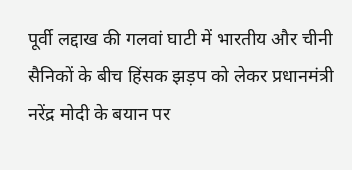पूर्वी लद्दाख की गलवां घाटी में भारतीय और चीनी सैनिकों के बीच हिंसक झड़प को लेकर प्रधानमंत्री नरेंद्र मोदी के बयान पर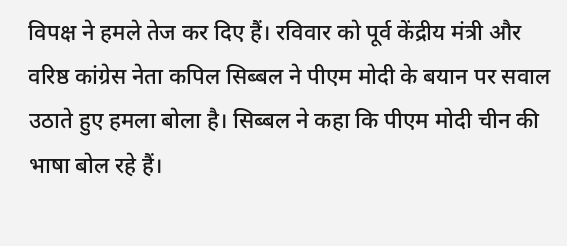विपक्ष ने हमले तेज कर दिए हैं। रविवार को पूर्व केंद्रीय मंत्री और वरिष्ठ कांग्रेस नेता कपिल सिब्बल ने पीएम मोदी के बयान पर सवाल उठाते हुए हमला बोला है। सिब्बल ने कहा कि पीएम मोदी चीन की भाषा बोल रहे हैं।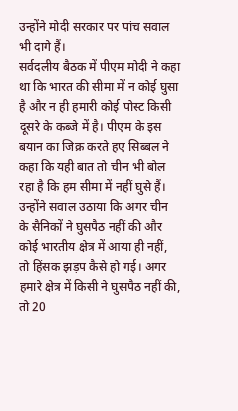उन्होंने मोदी सरकार पर पांच सवाल भी दागे हैं।
सर्वदलीय बैठक में पीएम मोदी ने कहा था कि भारत की सीमा में न कोई घुसा है और न ही हमारी कोई पोस्ट किसी दूसरे के कब्जे में है। पीएम के इस बयान का जिक्र करते हए सिब्बल ने कहा कि यही बात तो चीन भी बोल रहा है कि हम सीमा में नहीं घुसे हैं।
उन्होंने सवाल उठाया कि अगर चीन के सैनिकों ने घुसपैठ नहीं की और कोई भारतीय क्षेत्र में आया ही नहीं, तो हिंसक झड़प कैसे हो गई। अगर हमारे क्षेत्र में किसी ने घुसपैठ नहीं की, तो 20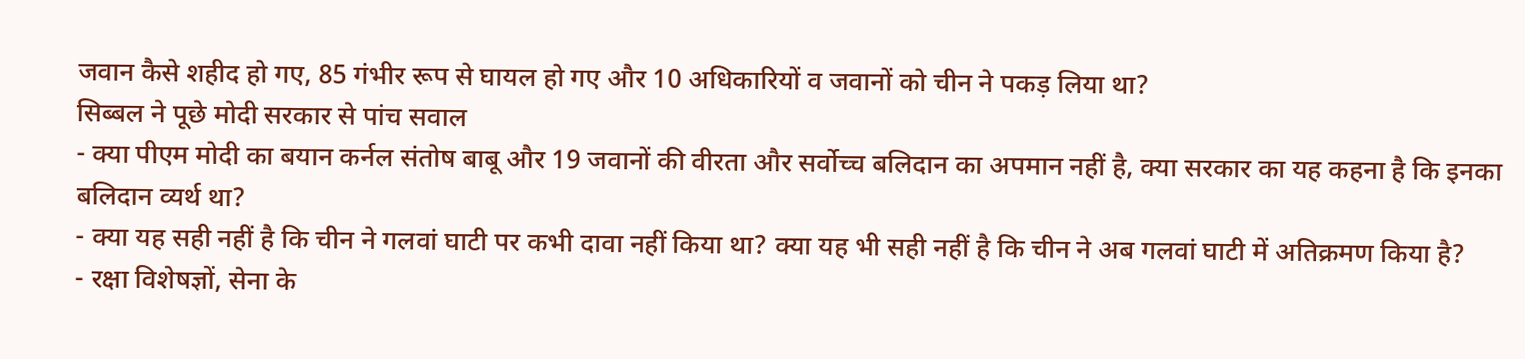जवान कैसे शहीद हो गए, 85 गंभीर रूप से घायल हो गए और 10 अधिकारियों व जवानों को चीन ने पकड़ लिया था?
सिब्बल ने पूछे मोदी सरकार से पांच सवाल
- क्या पीएम मोदी का बयान कर्नल संतोष बाबू और 19 जवानों की वीरता और सर्वोच्च बलिदान का अपमान नहीं है, क्या सरकार का यह कहना है कि इनका बलिदान व्यर्थ था?
- क्या यह सही नहीं है कि चीन ने गलवां घाटी पर कभी दावा नहीं किया था? क्या यह भी सही नहीं है कि चीन ने अब गलवां घाटी में अतिक्रमण किया है?
- रक्षा विशेषज्ञों, सेना के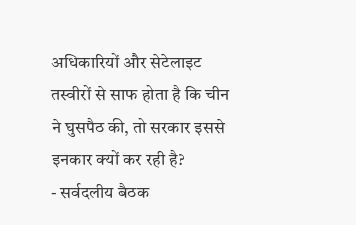अधिकारियों और सेटेलाइट तस्वीरों से साफ होता है कि चीन ने घुसपैठ की, तो सरकार इससे इनकार क्यों कर रही है?
- सर्वदलीय बैठक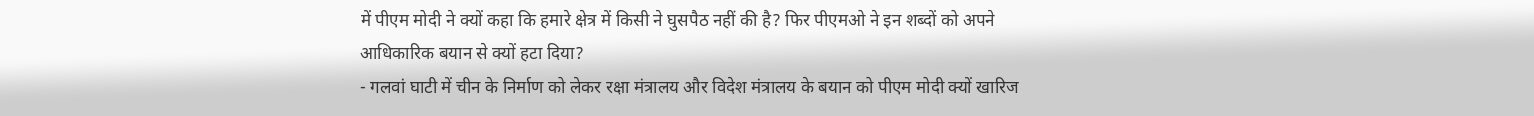में पीएम मोदी ने क्यों कहा कि हमारे क्षेत्र में किसी ने घुसपैठ नहीं की है? फिर पीएमओ ने इन शब्दों को अपने आधिकारिक बयान से क्यों हटा दिया?
- गलवां घाटी में चीन के निर्माण को लेकर रक्षा मंत्रालय और विदेश मंत्रालय के बयान को पीएम मोदी क्यों खारिज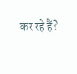कर रहे हैं?